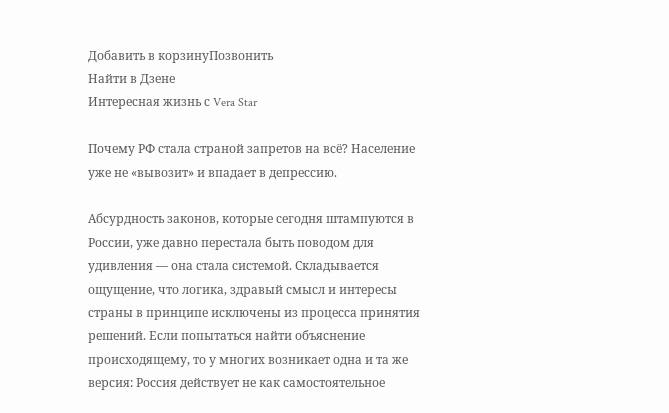Добавить в корзинуПозвонить
Найти в Дзене
Интересная жизнь с Vera Star

Почему РФ стала страной запретов на всё? Население уже не «вывозит» и впадает в депрессию.

Абсурдность законов, которые сегодня штампуются в России, уже давно перестала быть поводом для удивления — она стала системой. Складывается ощущение, что логика, здравый смысл и интересы страны в принципе исключены из процесса принятия решений. Если попытаться найти объяснение происходящему, то у многих возникает одна и та же версия: Россия действует не как самостоятельное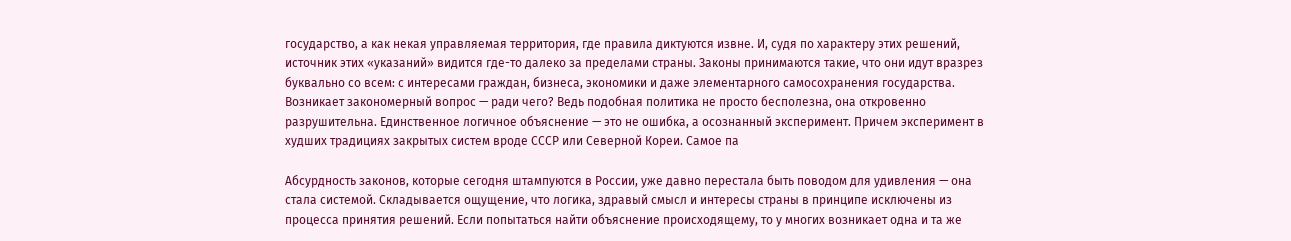государство, а как некая управляемая территория, где правила диктуются извне. И, судя по характеру этих решений, источник этих «указаний» видится где-то далеко за пределами страны. Законы принимаются такие, что они идут вразрез буквально со всем: с интересами граждан, бизнеса, экономики и даже элементарного самосохранения государства. Возникает закономерный вопрос — ради чего? Ведь подобная политика не просто бесполезна, она откровенно разрушительна. Единственное логичное объяснение — это не ошибка, а осознанный эксперимент. Причем эксперимент в худших традициях закрытых систем вроде СССР или Северной Кореи. Самое па

Абсурдность законов, которые сегодня штампуются в России, уже давно перестала быть поводом для удивления — она стала системой. Складывается ощущение, что логика, здравый смысл и интересы страны в принципе исключены из процесса принятия решений. Если попытаться найти объяснение происходящему, то у многих возникает одна и та же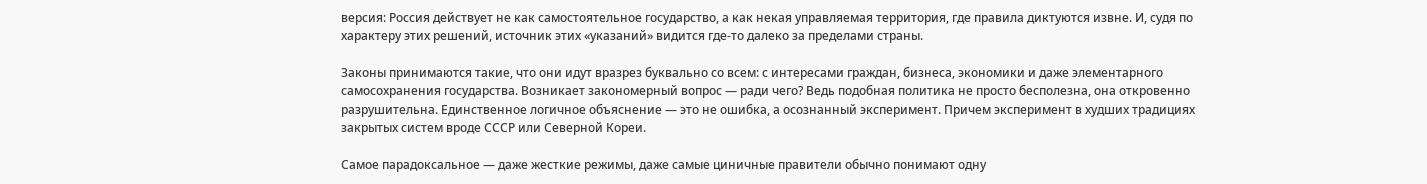версия: Россия действует не как самостоятельное государство, а как некая управляемая территория, где правила диктуются извне. И, судя по характеру этих решений, источник этих «указаний» видится где-то далеко за пределами страны.

Законы принимаются такие, что они идут вразрез буквально со всем: с интересами граждан, бизнеса, экономики и даже элементарного самосохранения государства. Возникает закономерный вопрос — ради чего? Ведь подобная политика не просто бесполезна, она откровенно разрушительна. Единственное логичное объяснение — это не ошибка, а осознанный эксперимент. Причем эксперимент в худших традициях закрытых систем вроде СССР или Северной Кореи.

Самое парадоксальное — даже жесткие режимы, даже самые циничные правители обычно понимают одну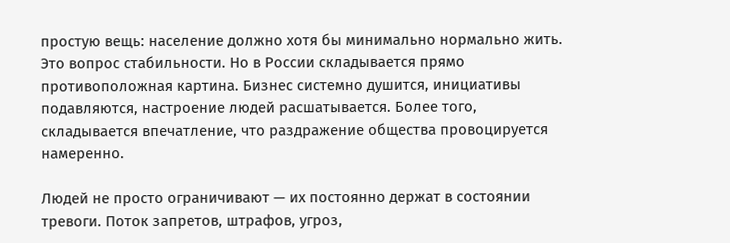простую вещь: население должно хотя бы минимально нормально жить. Это вопрос стабильности. Но в России складывается прямо противоположная картина. Бизнес системно душится, инициативы подавляются, настроение людей расшатывается. Более того, складывается впечатление, что раздражение общества провоцируется намеренно.

Людей не просто ограничивают — их постоянно держат в состоянии тревоги. Поток запретов, штрафов, угроз,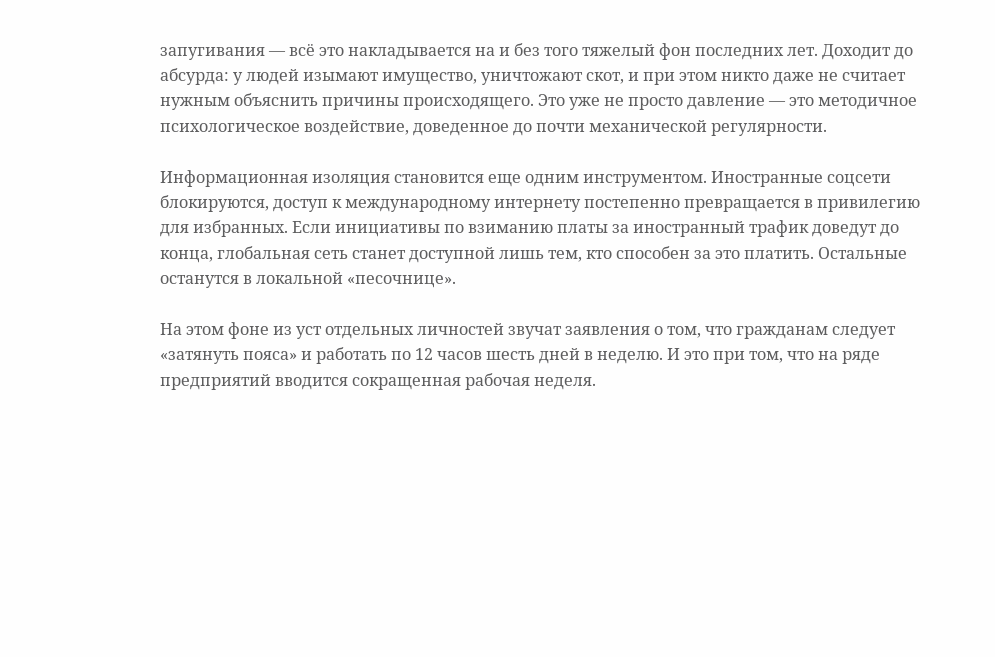запугивания — всё это накладывается на и без того тяжелый фон последних лет. Доходит до абсурда: у людей изымают имущество, уничтожают скот, и при этом никто даже не считает нужным объяснить причины происходящего. Это уже не просто давление — это методичное психологическое воздействие, доведенное до почти механической регулярности.

Информационная изоляция становится еще одним инструментом. Иностранные соцсети блокируются, доступ к международному интернету постепенно превращается в привилегию для избранных. Если инициативы по взиманию платы за иностранный трафик доведут до конца, глобальная сеть станет доступной лишь тем, кто способен за это платить. Остальные останутся в локальной «песочнице».

На этом фоне из уст отдельных личностей звучат заявления о том, что гражданам следует «затянуть пояса» и работать по 12 часов шесть дней в неделю. И это при том, что на ряде предприятий вводится сокращенная рабочая неделя.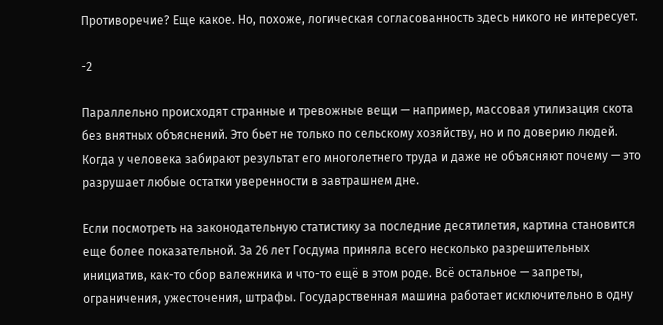Противоречие? Еще какое. Но, похоже, логическая согласованность здесь никого не интересует.

-2

Параллельно происходят странные и тревожные вещи — например, массовая утилизация скота без внятных объяснений. Это бьет не только по сельскому хозяйству, но и по доверию людей. Когда у человека забирают результат его многолетнего труда и даже не объясняют почему — это разрушает любые остатки уверенности в завтрашнем дне.

Если посмотреть на законодательную статистику за последние десятилетия, картина становится еще более показательной. За 26 лет Госдума приняла всего несколько разрешительных инициатив, как-то сбор валежника и что-то ещё в этом роде. Всё остальное — запреты, ограничения, ужесточения, штрафы. Государственная машина работает исключительно в одну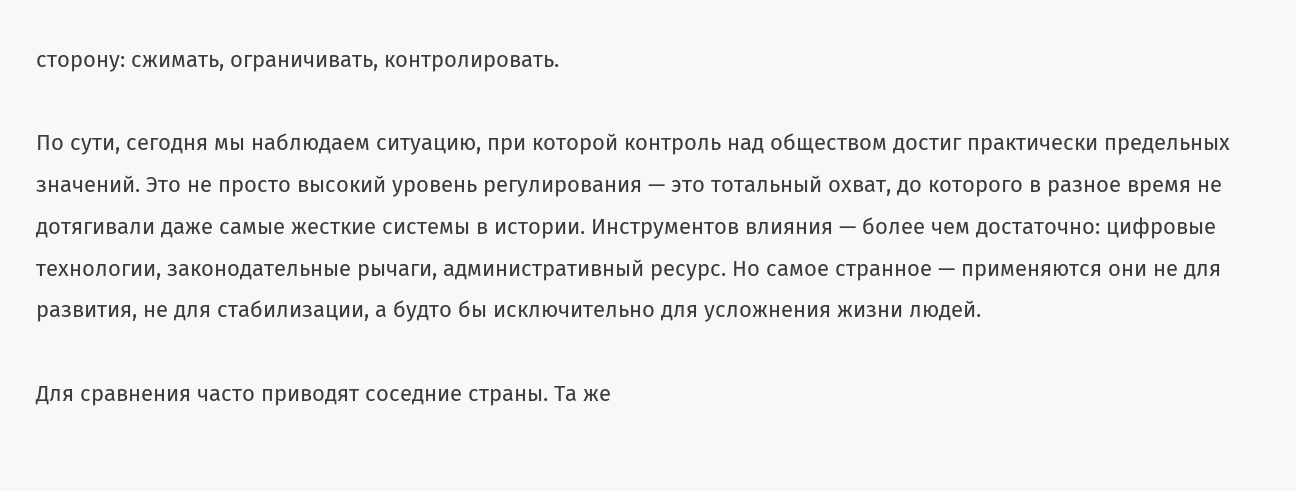сторону: сжимать, ограничивать, контролировать.

По сути, сегодня мы наблюдаем ситуацию, при которой контроль над обществом достиг практически предельных значений. Это не просто высокий уровень регулирования — это тотальный охват, до которого в разное время не дотягивали даже самые жесткие системы в истории. Инструментов влияния — более чем достаточно: цифровые технологии, законодательные рычаги, административный ресурс. Но самое странное — применяются они не для развития, не для стабилизации, а будто бы исключительно для усложнения жизни людей.

Для сравнения часто приводят соседние страны. Та же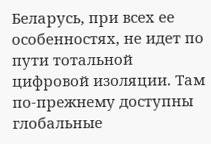Беларусь, при всех ее особенностях, не идет по пути тотальной цифровой изоляции. Там по-прежнему доступны глобальные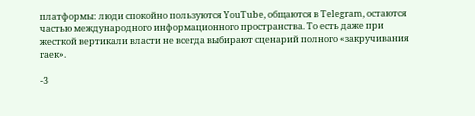платформы: люди спокойно пользуются YouTube, общаются в Telegram, остаются частью международного информационного пространства. То есть даже при жесткой вертикали власти не всегда выбирают сценарий полного «закручивания гаек».

-3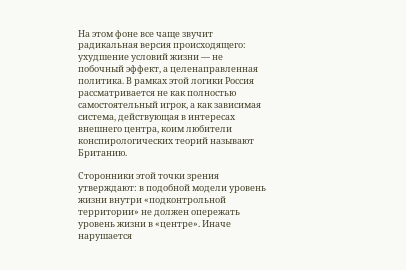На этом фоне все чаще звучит радикальная версия происходящего: ухудшение условий жизни — не побочный эффект, а целенаправленная политика. В рамках этой логики Россия рассматривается не как полностью самостоятельный игрок, а как зависимая система, действующая в интересах внешнего центра, коим любители конспирологических теорий называют Британию.

Сторонники этой точки зрения утверждают: в подобной модели уровень жизни внутри «подконтрольной территории» не должен опережать уровень жизни в «центре». Иначе нарушается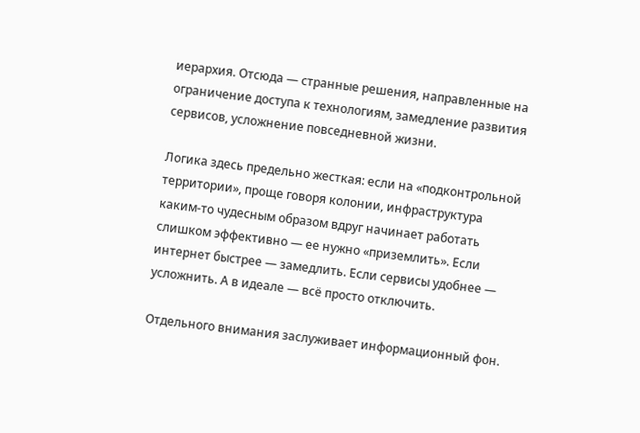иерархия. Отсюда — странные решения, направленные на ограничение доступа к технологиям, замедление развития сервисов, усложнение повседневной жизни.

Логика здесь предельно жесткая: если на «подконтрольной территории», проще говоря колонии, инфраструктура каким-то чудесным образом вдруг начинает работать слишком эффективно — ее нужно «приземлить». Если интернет быстрее — замедлить. Если сервисы удобнее — усложнить. А в идеале — всё просто отключить.

Отдельного внимания заслуживает информационный фон.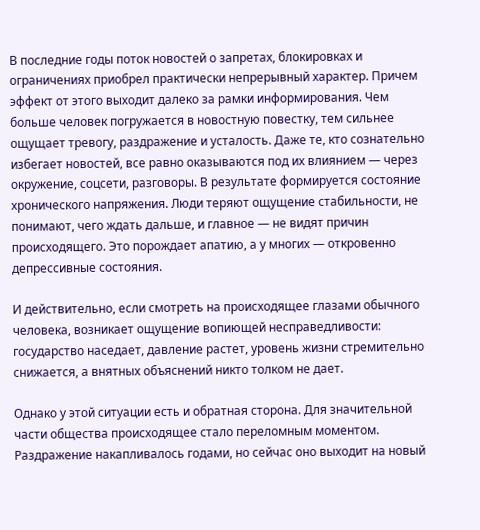В последние годы поток новостей о запретах, блокировках и ограничениях приобрел практически непрерывный характер. Причем эффект от этого выходит далеко за рамки информирования. Чем больше человек погружается в новостную повестку, тем сильнее ощущает тревогу, раздражение и усталость. Даже те, кто сознательно избегает новостей, все равно оказываются под их влиянием — через окружение, соцсети, разговоры. В результате формируется состояние хронического напряжения. Люди теряют ощущение стабильности, не понимают, чего ждать дальше, и главное — не видят причин происходящего. Это порождает апатию, а у многих — откровенно депрессивные состояния.

И действительно, если смотреть на происходящее глазами обычного человека, возникает ощущение вопиющей несправедливости: государство наседает, давление растет, уровень жизни стремительно снижается, а внятных объяснений никто толком не дает.

Однако у этой ситуации есть и обратная сторона. Для значительной части общества происходящее стало переломным моментом. Раздражение накапливалось годами, но сейчас оно выходит на новый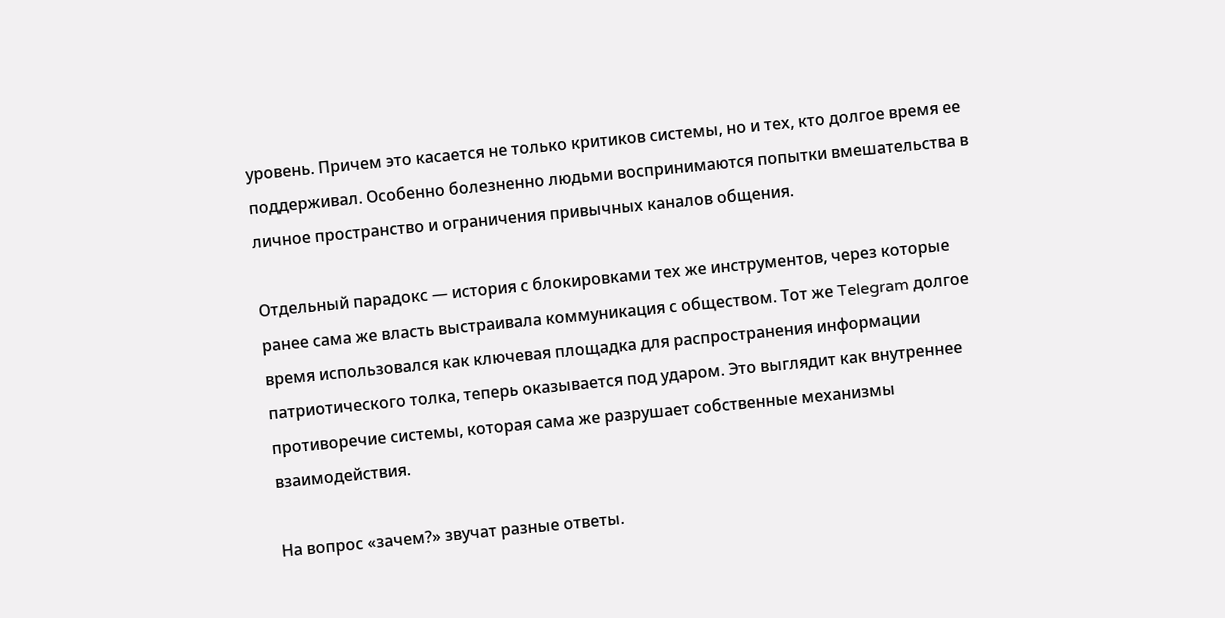уровень. Причем это касается не только критиков системы, но и тех, кто долгое время ее поддерживал. Особенно болезненно людьми воспринимаются попытки вмешательства в личное пространство и ограничения привычных каналов общения.

Отдельный парадокс — история с блокировками тех же инструментов, через которые ранее сама же власть выстраивала коммуникация с обществом. Тот же Telegram долгое время использовался как ключевая площадка для распространения информации патриотического толка, теперь оказывается под ударом. Это выглядит как внутреннее противоречие системы, которая сама же разрушает собственные механизмы взаимодействия.

На вопрос «зачем?» звучат разные ответы.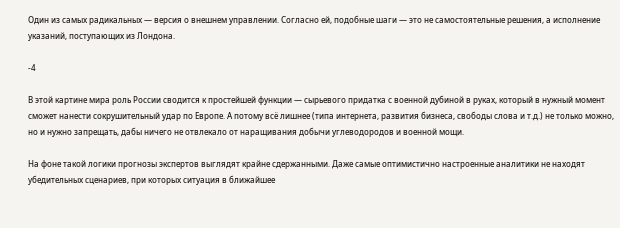Один из самых радикальных — версия о внешнем управлении. Согласно ей, подобные шаги — это не самостоятельные решения, а исполнение указаний, поступающих из Лондона.

-4

В этой картине мира роль России сводится к простейшей функции — сырьевого придатка с военной дубиной в руках, который в нужный момент сможет нанести сокрушительный удар по Европе. А потому всё лишнее (типа интернета, развития бизнеса, свободы слова и т.д.) не только можно, но и нужно запрещать, дабы ничего не отвлекало от наращивания добычи углеводородов и военной мощи.

На фоне такой логики прогнозы экспертов выглядят крайне сдержанными. Даже самые оптимистично настроенные аналитики не находят убедительных сценариев, при которых ситуация в ближайшее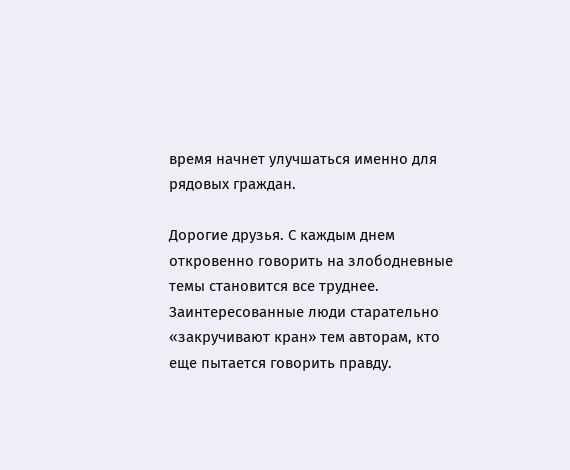время начнет улучшаться именно для рядовых граждан.

Дорогие друзья. С каждым днем откровенно говорить на злободневные темы становится все труднее. Заинтересованные люди старательно «закручивают кран» тем авторам, кто еще пытается говорить правду.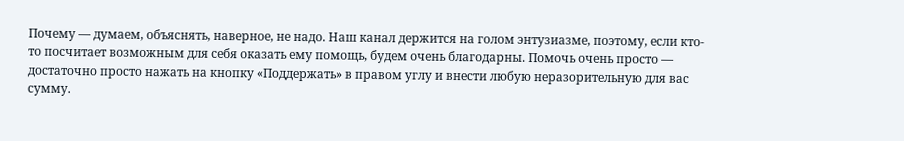Почему — думаем, объяснять, наверное, не надо. Наш канал держится на голом энтузиазме, поэтому, если кто-то посчитает возможным для себя оказать ему помощь, будем очень благодарны. Помочь очень просто — достаточно просто нажать на кнопку «Поддержать» в правом углу и внести любую неразорительную для вас сумму.